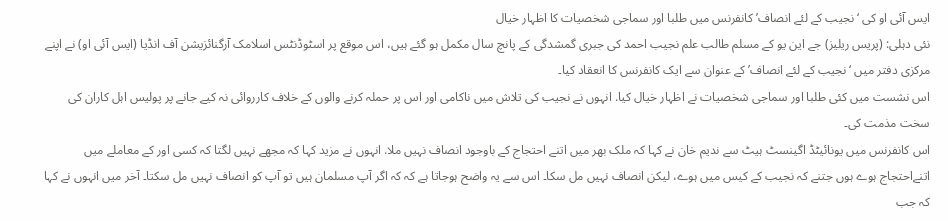ایس آئی او کی ‘نجیب کے لئے انصاف’ کانفرنس میں طلبا اور سماجی شخصیات کا اظہار خیال
نئی دہلی: (پریس ریلیز) جے این یو کے مسلم طالب علم نجیب احمد کی جبری گمشدگی کے پانچ سال مکمل ہو گئے ہیں، اس موقع پر اسٹوڈنٹس اسلامک آرگنائزیشن آف انڈیا (ایس آئی او) نے اپنے مرکزی دفتر میں ‘نجیب کے لئے انصاف’ کے عنوان سے ایک کانفرنس کا انعقاد کیا۔
اس نشست میں کئی طلبا اور سماجی شخصیات نے اظہار خیال کیا. انہوں نے نجیب کی تلاش میں ناکامی اور اس پر حملہ کرنے والوں کے خلاف کارروائی نہ کیے جانے پر پولیس اہل کاران کی سخت مذمت کی۔
اس کانفرنس میں یونائیٹڈ اگینسٹ ہیٹ سے ندیم خان نے کہا کہ ملک بھر میں اتنے احتجاج کے باوجود انصاف نہیں ملا. انہوں نے مزید کہا کہ مجھے نہیں لگتا کہ کسی اور کے معاملے میں اتنےاحتجاج ہوے ہوں جتنے کہ نجیب کے کیس میں ہوے، لیکن انصاف نہیں مل سکا۔ اس سے یہ واضح ہوجاتا ہے کہ کہ اگر آپ مسلمان ہیں تو آپ کو انصاف نہیں مل سکتا۔ آخر میں انہوں نے کہا کہ جب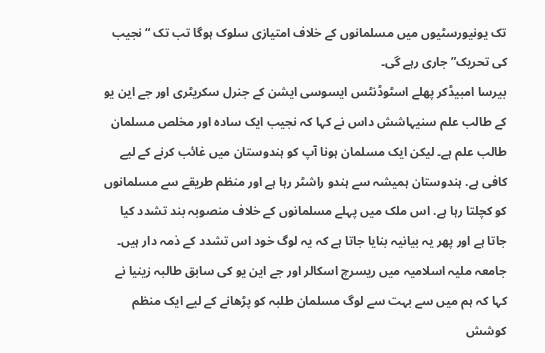تک یونیورسٹیوں میں مسلمانوں کے خلاف امتیازی سلوک ہوگا تب تک “نجیب کی تحریک” جاری رہے گی۔
بیرسا امبیڈکر پھلے اسٹوڈنٹس ایسوسی ایشن کے جنرل سکریٹری اور جے این یو کے طالب علم سنیہاشش داس نے کہا کہ نجیب ایک سادہ اور مخلص مسلمان طالب علم ہے۔ لیکن ایک مسلمان ہونا آپ کو ہندوستان میں غائب کرنے کے لیے کافی ہے. ہندوستان ہمیشہ سے ہندو راشٹر رہا ہے اور منظم طریقے سے مسلمانوں کو کچلتا رہا ہے. اس ملک میں پہلے مسلمانوں کے خلاف منصوبہ بند تشدد کیا جاتا ہے اور پھر یہ بیانیہ بنایا جاتا ہے کہ یہ لوگ خود اس تشدد کے ذمہ دار ہیں۔
جامعہ ملیہ اسلامیہ میں ریسرچ اسکالر اور جے این یو کی سابق طالبہ زینیا نے کہا کہ ہم میں سے بہت سے لوگ مسلمان طلبہ کو پڑھانے کے لیے ایک منظم کوشش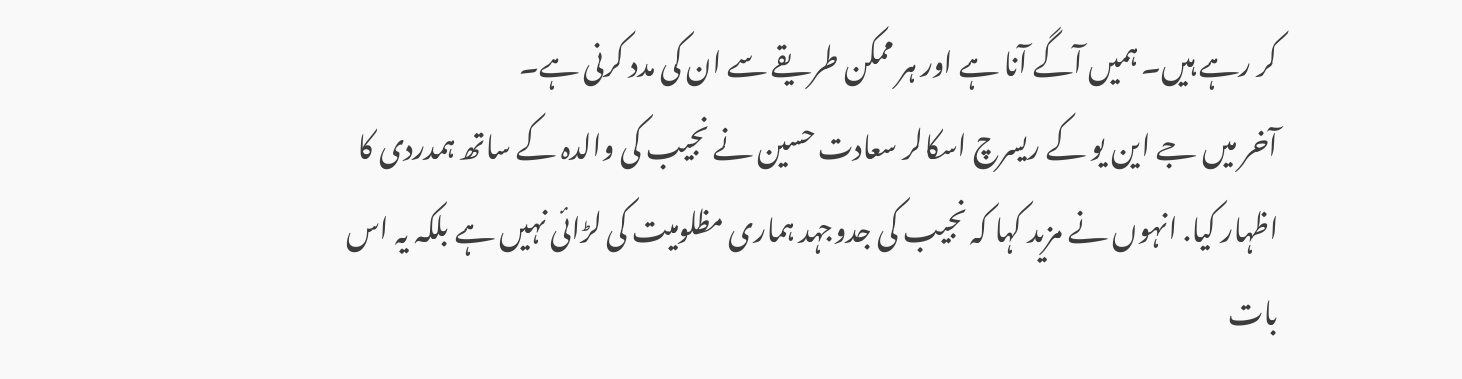کر رہے ہیں۔ ہمیں آگے آنا ہے اور ہر ممکن طریقے سے ان کی مدد کرنی ہے۔
آخر میں جے این یو کے ریسرچ اسکالر سعادت حسین نے نجیب کی والدہ کے ساتھ ہمدردی کا اظہار کیا. انہوں نے مزید کہا کہ نجیب کی جدوجہد ہماری مظلومیت کی لڑائی نہیں ہے بلکہ یہ اس بات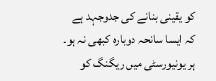کو یقینی بنانے کی جدوجہد ہے کہ ایسا سانحہ دوبارہ کبھی نہ ہو۔ ہر یونیورسٹی میں ریگنگ کو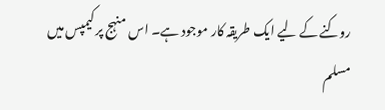روکنے کے لیے ایک طریقہ کار موجود ہے۔ اس منہج پر کیمپس میں مسلم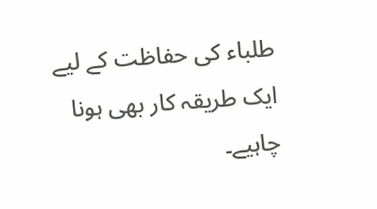طلباء کی حفاظت کے لیے ایک طریقہ کار بھی ہونا چاہیے۔